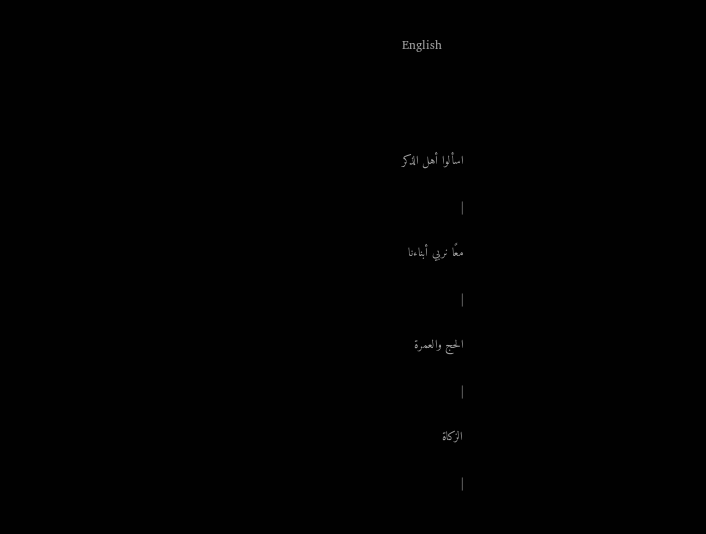English




اسألوا أهل الذكر

|

معًا نربي أبناءنا

|

الحج والعمرة

|

الزكاة

|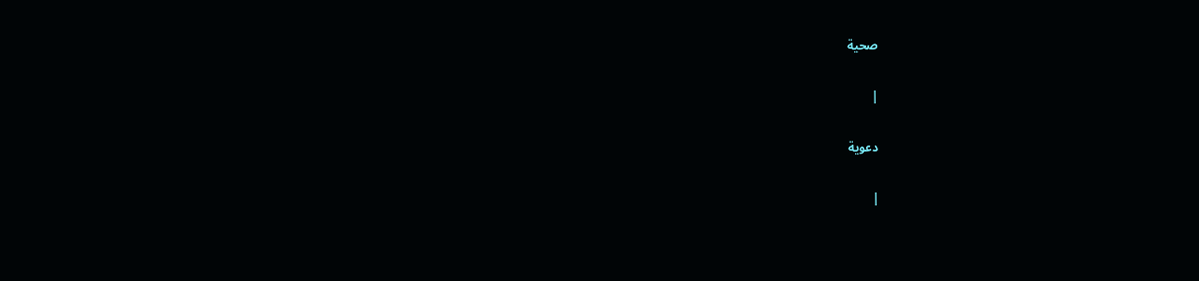صحية

|

دعوية

|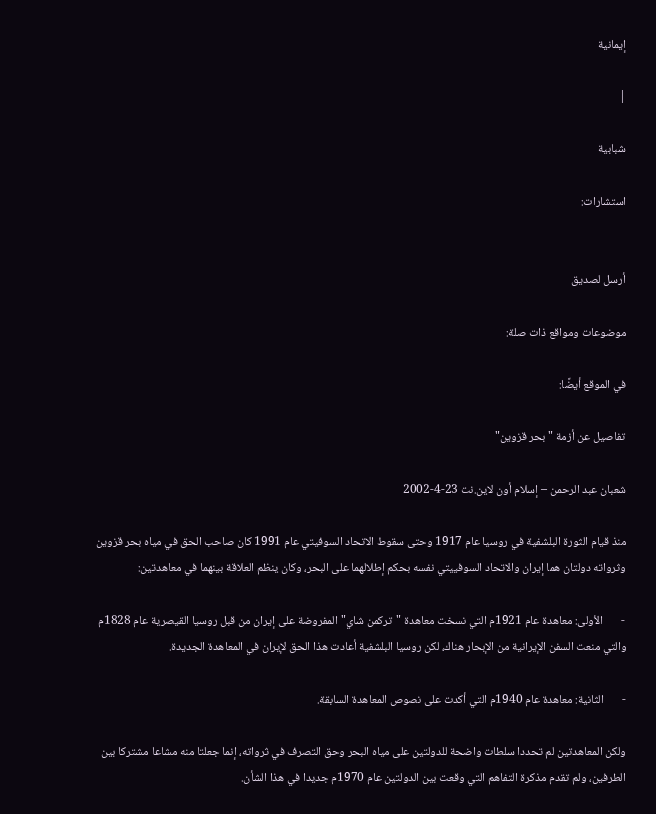إيمانية

|

شبابية

استشارات:


أرسل لصديق

موضوعات ومواقع ذات صلة:

في الموقع أيضًا:

تفاصيل عن أزمة "بحر قزوين"

شعبان عبد الرحمن – إسلام أون لاين.نت 23-4-2002

منذ قيام الثورة البلشفية في روسيا عام 1917 وحتى سقوط الاتحاد السوفيتي عام 1991 كان صاحب الحق في مياه بحر قزوين وثرواته دولتان هما إيران والاتحاد السوفييتي نفسه بحكم إطلالهما على البحر، وكان ينظم العلاقة بينهما في معاهدتين:

-       الأولى: معاهدة عام 1921م التي نسخت معاهدة "تركمن شاي" المفروضة على إيران من قبل روسيا القيصرية عام 1828م والتي منعت السفن الإيرانية من الإبحار هناك، لكن روسيا البلشفية أعادت هذا الحق لإيران في المعاهدة الجديدة.

-       الثانية: معاهدة عام 1940م التي أكدت على نصوص المعاهدة السابقة.

ولكن المعاهدتين لم تحددا سلطات واضحة للدولتين على مياه البحر وحق التصرف في ثرواته، إنما جعلتا منه مشاعا مشتركا بين الطرفين، ولم تقدم مذكرة التفاهم التي وقعت بين الدولتين عام 1970م جديدا في هذا الشأن.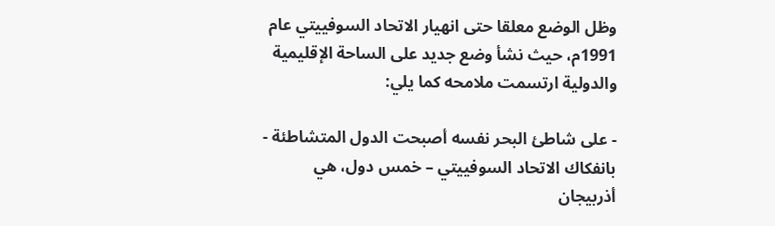وظل الوضع معلقا حتى انهيار الاتحاد السوفييتي عام 1991م، حيث نشأ وضع جديد على الساحة الإقليمية والدولية ارتسمت ملامحه كما يلي:

- على شاطئ البحر نفسه أصبحت الدول المتشاطئة - بانفكاك الاتحاد السوفييتي – خمس دول، هي أذربيجان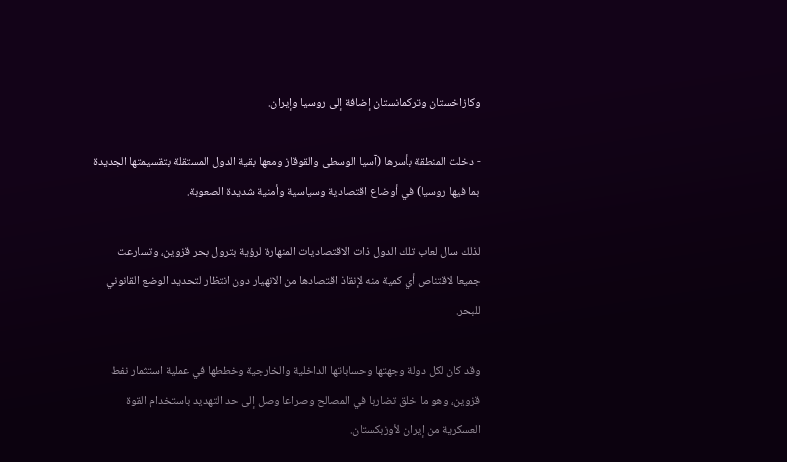وكازاخستان وتركمانستان إضافة إلى روسيا وإيران.

- دخلت المنطقة بأسرها (آسيا الوسطى والقوقاز ومعها بقية الدول المستقلة بتقسيمتها الجديدة بما فيها روسيا) في أوضاع اقتصادية وسياسية وأمنية شديدة الصعوبة.

لذلك سال لعاب تلك الدول ذات الاقتصاديات المنهارة لرؤية بترول بحر قزوين، وتسارعت جميعا لاقتناص أي كمية منه لإنقاذ اقتصادها من الانهيار دون انتظار لتحديد الوضع القانوني للبحر.

وقد كان لكل دولة وجهتها وحساباتها الداخلية والخارجية وخططها في عملية استثمار نفط قزوين، وهو ما خلق تضاربا في المصالح وصراعا وصل إلى حد التهديد باستخدام القوة العسكرية من إيران لأوزبكستان.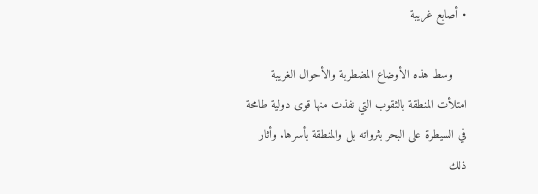• أصابع غريبة

    وسط هذه الأوضاع المضطربة والأحوال الغريبة امتلأت المنطقة بالثقوب التي نفذت منها قوى دولية طامحة في السيطرة على البحر بثرواته بل والمنطقة بأسرها. وأثار ذلك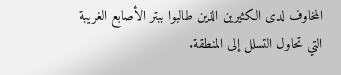المخاوف لدى الكثيرين الذين طالبوا ببتر الأصابع الغريبة التي تحاول التسلل إلى المنطقة.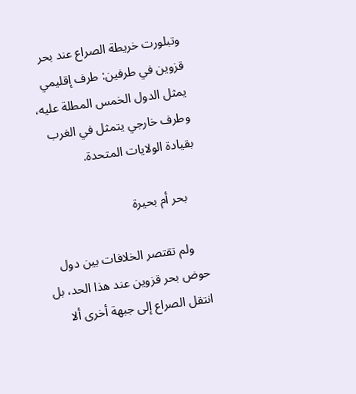وتبلورت خريطة الصراع عند بحر قزوين في طرفين: طرف إقليمي يمثل الدول الخمس المطلة عليه، وطرف خارجي يتمثل في الغرب بقيادة الولايات المتحدة.

    بحر أم بحيرة

    ولم تقتصر الخلافات بين دول حوض بحر قزوين عند هذا الحد، بل انتقل الصراع إلى جبهة أخرى ألا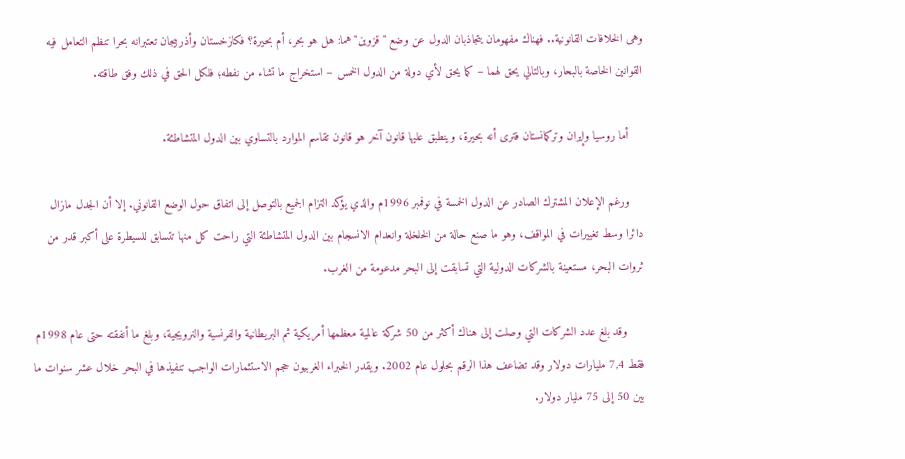وهى الخلافات القانونية.. فهناك مفهومان يتجاذبان الدول عن وضع "قزوين" هما: هل هو بحر، أم بحيرة؟ فكازخستان وأذربيجان تعتبرانه بحرا تنظم التعامل فيه القوانين الخاصة بالبحار، وبالتالي يحق لهما – كما يحق لأي دولة من الدول الخمس – استخراج ما تشاء من نفطه؛ فلكل الحق في ذلك وفق طاقته.

    أما روسيا وإيران وتركمانستان فترى أنه بحيرة، وينطبق عليها قانون آخر هو قانون تقاسم الموارد بالتساوي بين الدول المتشاطئة.

    ورغم الإعلان المشترك الصادر عن الدول الخمسة في نوفمبر 1996م والذي يؤكد التزام الجميع بالتوصل إلى اتفاق حول الوضع القانوني. إلا أن الجدل مازال دائرا وسط تغييرات في المواقف، وهو ما صنع حالة من الخلخلة وانعدام الانسجام بين الدول المتشاطئة التي راحت كل منها تتسابق للسيطرة على أكبر قدر من ثروات البحر، مستعينة بالشركات الدولية التي تسابقت إلى البحر مدعومة من الغرب.

     وقد بلغ عدد الشركات التي وصلت إلى هناك أكثر من 50 شركة عالمية معظمها أمريكية ثم البريطانية والفرنسية والنرويجية، وبلغ ما أنفقته حتى عام 1998م فقط 7,4 مليارات دولار وقد تضاعف هذا الرقم بحلول عام 2002. ويقدر الخبراء الغربيون حجم الاستثمارات الواجب تنفيذها في البحر خلال عشر سنوات ما بين 50 إلى 75 مليار دولار.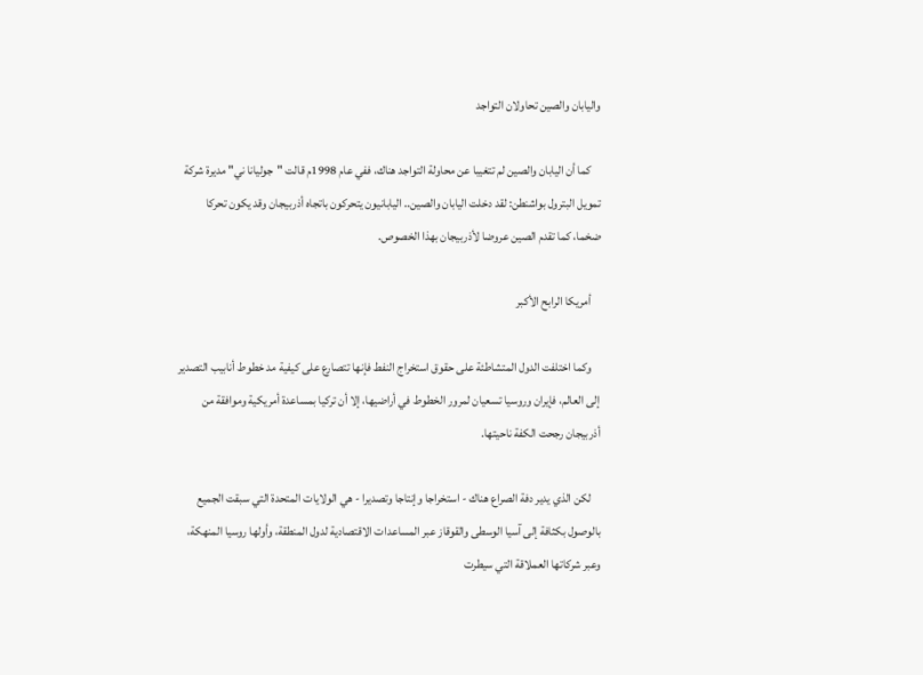واليابان والصين تحاولان التواجد

    كما أن اليابان والصين لم تتغيبا عن محاولة التواجد هناك، ففي عام 1998م قالت "جوليانا ني" مديرة شركة تمويل البترول بواشنطن: لقد دخلت اليابان والصين.. اليابانيون يتحركون باتجاه أذربيجان وقد يكون تحركا ضخما، كما تقدم الصين عروضا لأذربيجان بهذا الخصوص.

    أمريكا الرابح الأكبر

    وكما اختلفت الدول المتشاطئة على حقوق استخراج النفط فإنها تتصارع على كيفية مد خطوط أنابيب التصدير إلى العالم، فإيران وروسيا تسعيان لمرور الخطوط في أراضيها، إلا أن تركيا بمساعدة أمريكية وموافقة من أذربيجان رجحت الكفة ناحيتها.

    لكن الذي يدير دفة الصراع هناك - استخراجا وإنتاجا وتصديرا - هي الولايات المتحدة التي سبقت الجميع بالوصول بكثافة إلى آسيا الوسطى والقوقاز عبر المساعدات الاقتصادية لدول المنطقة، وأولها روسيا المنهكة، وعبر شركاتها العملاقة التي سيطرت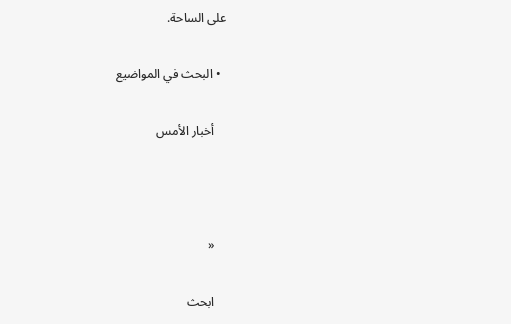على الساحة.

  • البحث في المواضيع

    أخبار الأمس



    «

    ابحث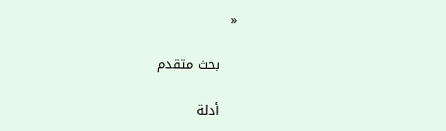«

    بحث متقدم

    أدلة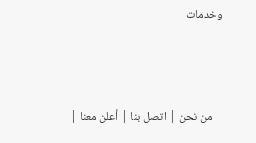وخدمات



    من نحن | اتصل بنا | أعلن معنا |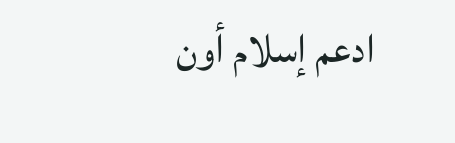ادعم إسلام أون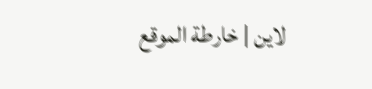لاين | خارطة الموقع